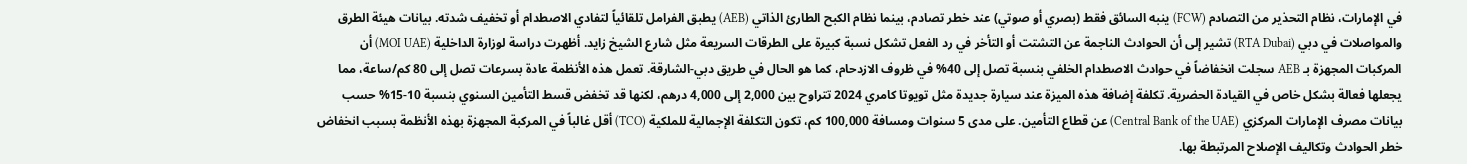في الإمارات، نظام التحذير من التصادم (FCW) ينبه السائق فقط (بصري أو صوتي) عند خطر تصادم، بينما نظام الكبح الطارئ الذاتي (AEB) يطبق الفرامل تلقائياً لتفادي الاصطدام أو تخفيف شدته. بيانات هيئة الطرق والمواصلات في دبي (RTA Dubai) تشير إلى أن الحوادث الناجمة عن التشتت أو التأخر في رد الفعل تشكل نسبة كبيرة على الطرقات السريعة مثل شارع الشيخ زايد. أظهرت دراسة لوزارة الداخلية (MOI UAE) أن المركبات المجهزة بـ AEB سجلت انخفاضاً في حوادث الاصطدام الخلفي بنسبة تصل إلى 40% في ظروف الازدحام، كما هو الحال في طريق دبي-الشارقة. تعمل هذه الأنظمة عادة بسرعات تصل إلى 80 كم/ساعة، مما يجعلها فعالة بشكل خاص في القيادة الحضرية. تكلفة إضافة هذه الميزة عند سيارة جديدة مثل تويوتا كامري 2024 تتراوح بين 2,000 إلى 4,000 درهم، لكنها قد تخفض قسط التأمين السنوي بنسبة 10-15% حسب بيانات مصرف الإمارات المركزي (Central Bank of the UAE) عن قطاع التأمين. على مدى 5 سنوات ومسافة 100,000 كم، تكون التكلفة الإجمالية للملكية (TCO) أقل غالباً في المركبة المجهزة بهذه الأنظمة بسبب انخفاض خطر الحوادث وتكاليف الإصلاح المرتبطة بها.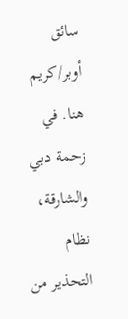سائق أوبر/كريم هنا. في زحمة دبي والشارقة، نظام التحذير من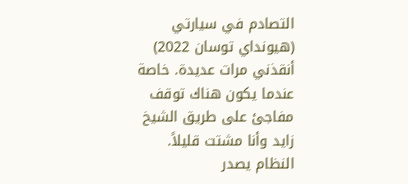التصادم في سيارتي (هيونداي توسان 2022) أنقذني مرات عديدة. خاصة عندما يكون هناك توقف مفاجئ على طريق الشيخ زايد وأنا مشتت قليلاً. النظام يصدر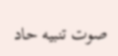صوت تنبيه حاد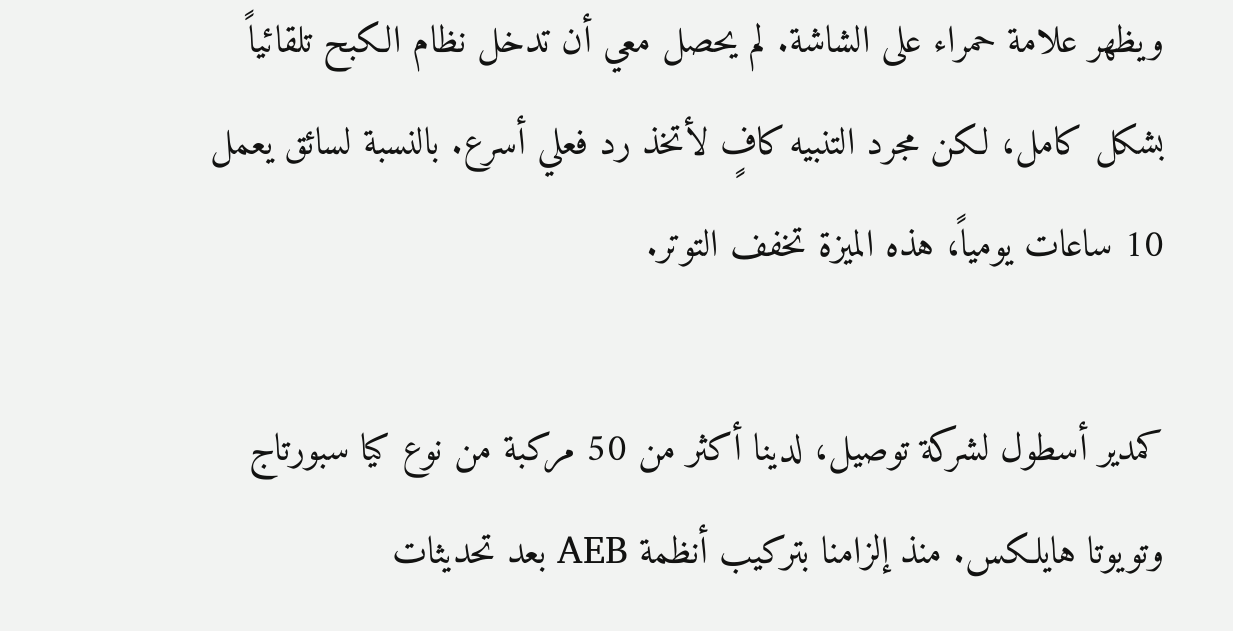ويظهر علامة حمراء على الشاشة. لم يحصل معي أن تدخل نظام الكبح تلقائياً بشكل كامل، لكن مجرد التنبيه كافٍ لأتخذ رد فعلي أسرع. بالنسبة لسائق يعمل 10 ساعات يومياً، هذه الميزة تخفف التوتر.

كمدير أسطول لشركة توصيل، لدينا أكثر من 50 مركبة من نوع كيا سبورتاج وتويوتا هايلكس. منذ إلزامنا بتركيب أنظمة AEB بعد تحديثات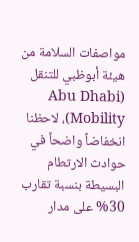مواصفات السلامة من هيئة أبوظبي للتنقل (Abu Dhabi Mobility)، لاحظنا انخفاضاً واضحاً في حوادث الارتطام البسيطة بنسبة تقارب 30% على مدار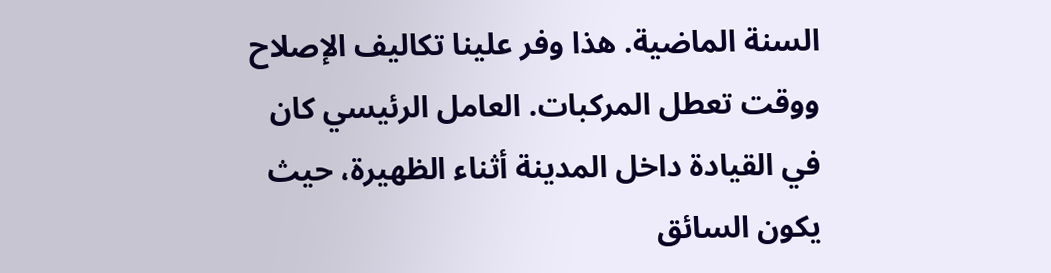السنة الماضية. هذا وفر علينا تكاليف الإصلاح ووقت تعطل المركبات. العامل الرئيسي كان في القيادة داخل المدينة أثناء الظهيرة، حيث يكون السائق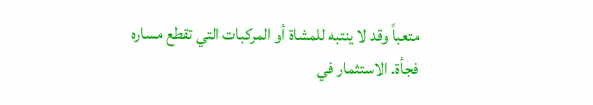متعباً وقد لا ينتبه للمشاة أو المركبات التي تقطع مساره فجأة. الاستثمار في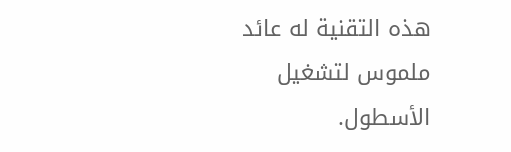هذه التقنية له عائد ملموس لتشغيل الأسطول.